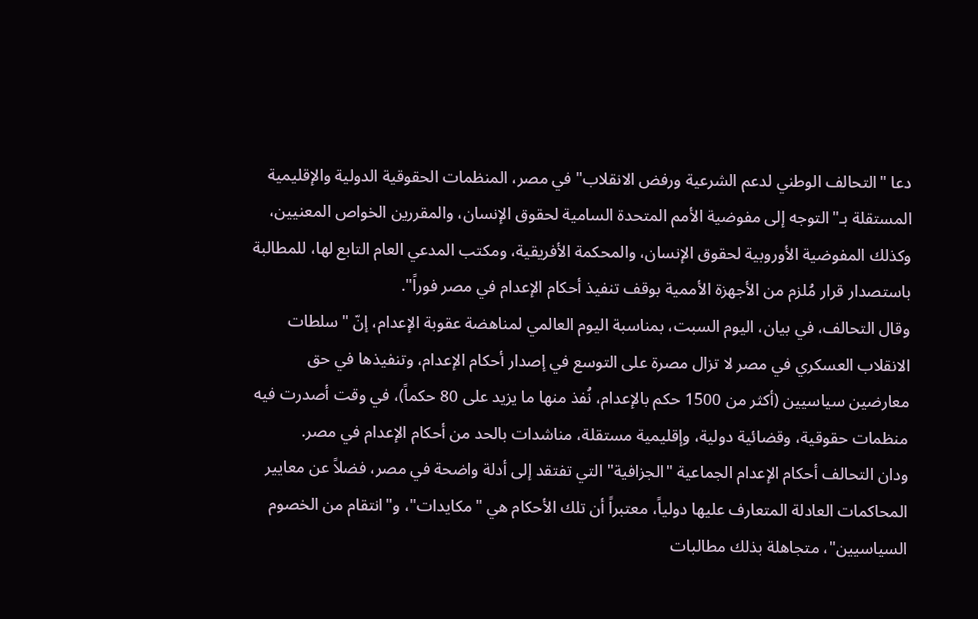دعا "التحالف الوطني لدعم الشرعية ورفض الانقلاب" في مصر، المنظمات الحقوقية الدولية والإقليمية المستقلة بـ"التوجه إلى مفوضية الأمم المتحدة السامية لحقوق الإنسان، والمقررين الخواص المعنيين، وكذلك المفوضية الأوروبية لحقوق الإنسان، والمحكمة الأفريقية، ومكتب المدعي العام التابع لها، للمطالبة باستصدار قرار مُلزم من الأجهزة الأممية بوقف تنفيذ أحكام الإعدام في مصر فوراً".
وقال التحالف، في بيان، اليوم السبت، بمناسبة اليوم العالمي لمناهضة عقوبة الإعدام، إنّ "سلطات الانقلاب العسكري في مصر لا تزال مصرة على التوسع في إصدار أحكام الإعدام، وتنفيذها في حق معارضين سياسيين (أكثر من 1500 حكم بالإعدام، نُفذ منها ما يزيد على 80 حكماً)، في وقت أصدرت فيه منظمات حقوقية، وقضائية دولية، وإقليمية مستقلة، مناشدات بالحد من أحكام الإعدام في مصر.
ودان التحالف أحكام الإعدام الجماعية "الجزافية" التي تفتقد إلى أدلة واضحة في مصر، فضلاً عن معايير المحاكمات العادلة المتعارف عليها دولياً، معتبراً أن تلك الأحكام هي "مكايدات"، و"انتقام من الخصوم السياسيين"، متجاهلة بذلك مطالبات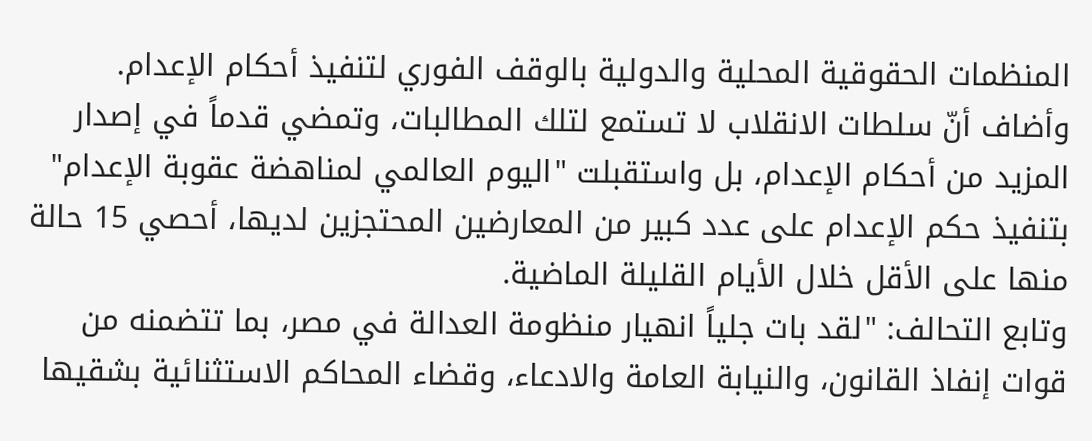المنظمات الحقوقية المحلية والدولية بالوقف الفوري لتنفيذ أحكام الإعدام.
وأضاف أنّ سلطات الانقلاب لا تستمع لتلك المطالبات، وتمضي قدماً في إصدار المزيد من أحكام الإعدام، بل واستقبلت "اليوم العالمي لمناهضة عقوبة الإعدام" بتنفيذ حكم الإعدام على عدد كبير من المعارضين المحتجزين لديها، أحصي 15 حالة منها على الأقل خلال الأيام القليلة الماضية.
وتابع التحالف: "لقد بات جلياً انهيار منظومة العدالة في مصر، بما تتضمنه من قوات إنفاذ القانون، والنيابة العامة والادعاء، وقضاء المحاكم الاستثنائية بشقيها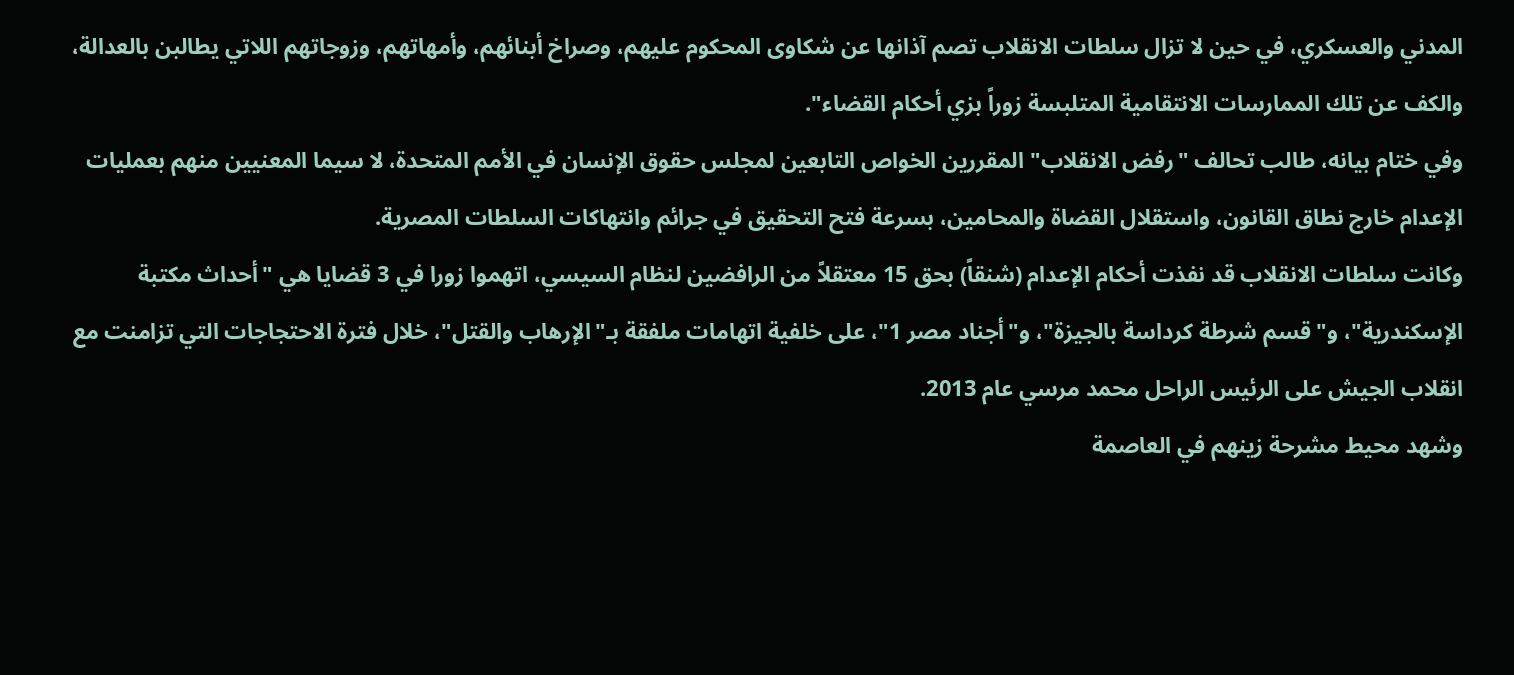المدني والعسكري، في حين لا تزال سلطات الانقلاب تصم آذانها عن شكاوى المحكوم عليهم، وصراخ أبنائهم، وأمهاتهم، وزوجاتهم اللاتي يطالبن بالعدالة، والكف عن تلك الممارسات الانتقامية المتلبسة زوراً بزي أحكام القضاء".
وفي ختام بيانه، طالب تحالف "رفض الانقلاب" المقررين الخواص التابعين لمجلس حقوق الإنسان في الأمم المتحدة، لا سيما المعنيين منهم بعمليات الإعدام خارج نطاق القانون، واستقلال القضاة والمحامين، بسرعة فتح التحقيق في جرائم وانتهاكات السلطات المصرية.
وكانت سلطات الانقلاب قد نفذت أحكام الإعدام (شنقاً) بحق 15 معتقلاً من الرافضين لنظام السيسي، اتهموا زورا في 3 قضايا هي "أحداث مكتبة الإسكندرية"، و"قسم شرطة كرداسة بالجيزة"، و"أجناد مصر 1"، على خلفية اتهامات ملفقة بـ"الإرهاب والقتل"، خلال فترة الاحتجاجات التي تزامنت مع انقلاب الجيش على الرئيس الراحل محمد مرسي عام 2013.
وشهد محيط مشرحة زينهم في العاصمة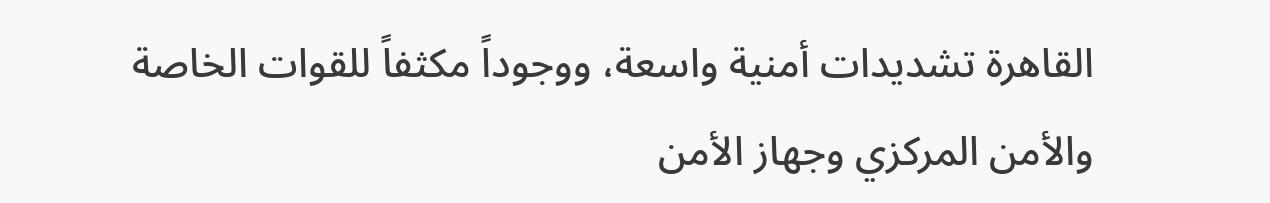القاهرة تشديدات أمنية واسعة، ووجوداً مكثفاً للقوات الخاصة والأمن المركزي وجهاز الأمن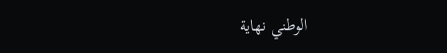الوطني نهاية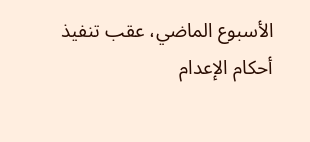الأسبوع الماضي، عقب تنفيذ أحكام الإعدام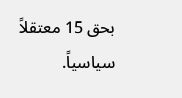بحق 15 معتقلاً سياسياً.